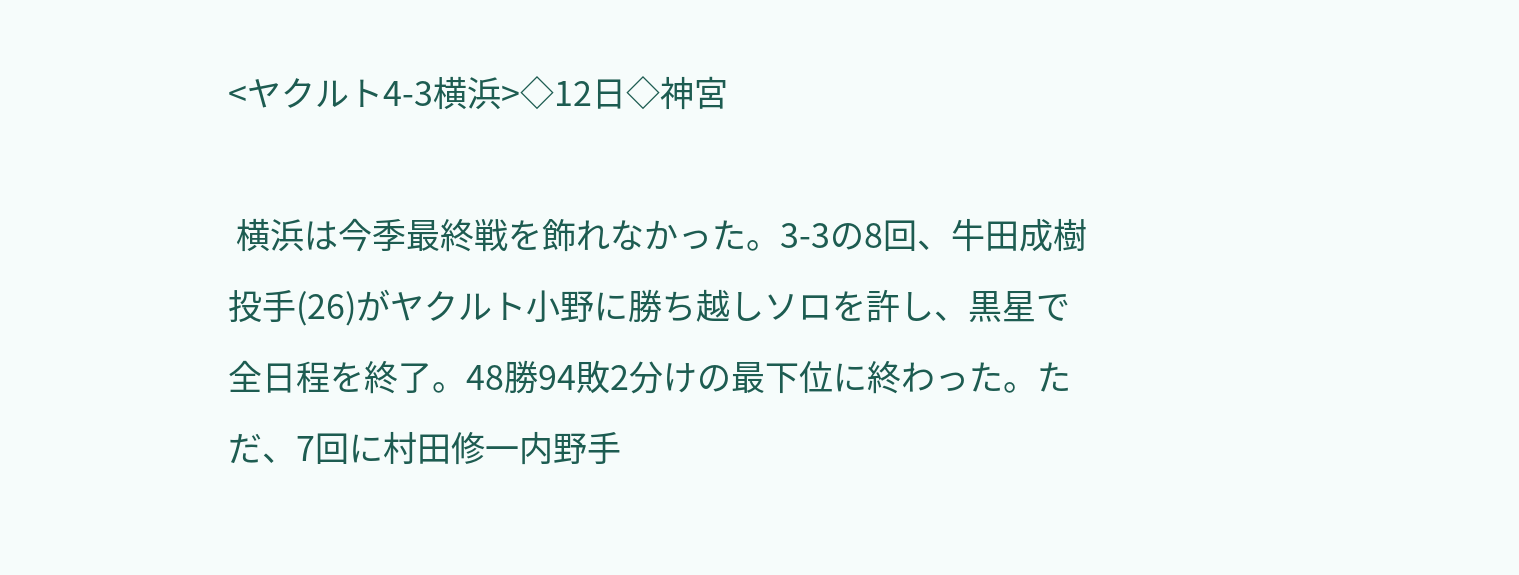<ヤクルト4-3横浜>◇12日◇神宮

 横浜は今季最終戦を飾れなかった。3-3の8回、牛田成樹投手(26)がヤクルト小野に勝ち越しソロを許し、黒星で全日程を終了。48勝94敗2分けの最下位に終わった。ただ、7回に村田修一内野手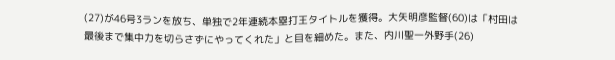(27)が46号3ランを放ち、単独で2年連続本塁打王タイトルを獲得。大矢明彦監督(60)は「村田は最後まで集中力を切らさずにやってくれた」と目を細めた。また、内川聖一外野手(26)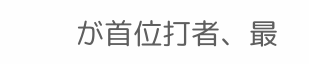が首位打者、最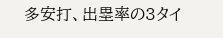多安打、出塁率の3タイ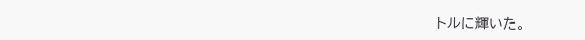トルに輝いた。